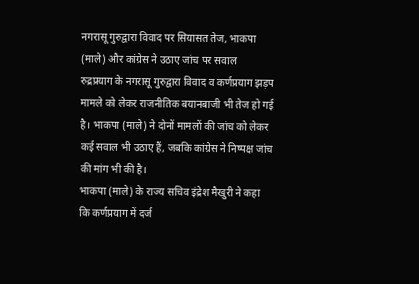नगरासू गुरुद्वारा विवाद पर सियासत तेज, भाकपा (माले) और कांग्रेस ने उठाए जांच पर सवाल
रुद्रप्रयाग के नगरासू गुरुद्वारा विवाद व कर्णप्रयाग झड़प मामले को लेकर राजनीतिक बयानबाजी भी तेज हो गई है। भाकपा (माले) ने दोनों मामलों की जांच को लेकर कई सवाल भी उठाए हैं, जबकि कांग्रेस ने निष्पक्ष जांच की मांग भी की है।
भाकपा (माले) के राज्य सचिव इंद्रेश मैखुरी ने कहा कि कर्णप्रयाग में दर्ज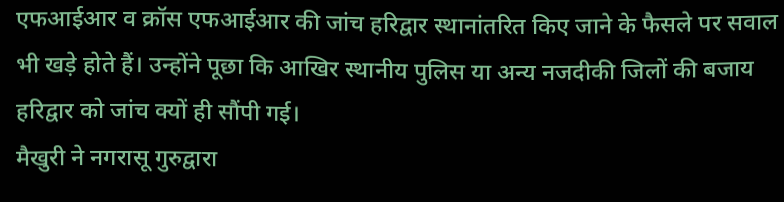एफआईआर व क्रॉस एफआईआर की जांच हरिद्वार स्थानांतरित किए जाने के फैसले पर सवाल भी खड़े होते हैं। उन्होंने पूछा कि आखिर स्थानीय पुलिस या अन्य नजदीकी जिलों की बजाय हरिद्वार को जांच क्यों ही सौंपी गई।
मैखुरी ने नगरासू गुरुद्वारा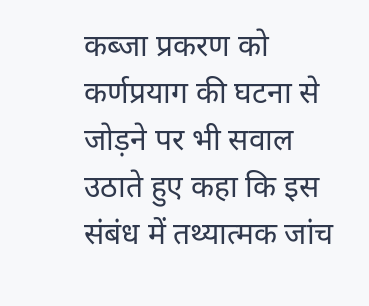कब्जा प्रकरण को कर्णप्रयाग की घटना से जोड़ने पर भी सवाल उठाते हुए कहा कि इस संबंध में तथ्यात्मक जांच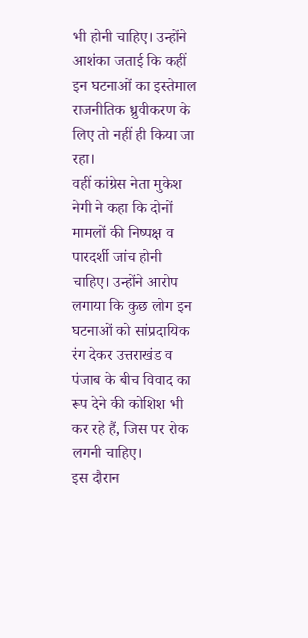भी होनी चाहिए। उन्होंने आशंका जताई कि कहीं इन घटनाओं का इस्तेमाल राजनीतिक ध्रुवीकरण के लिए तो नहीं ही किया जा रहा।
वहीं कांग्रेस नेता मुकेश नेगी ने कहा कि दोनों मामलों की निष्पक्ष व पारदर्शी जांच होनी चाहिए। उन्होंने आरोप लगाया कि कुछ लोग इन घटनाओं को सांप्रदायिक रंग देकर उत्तराखंड व पंजाब के बीच विवाद का रूप देने की कोशिश भी कर रहे हैं, जिस पर रोक लगनी चाहिए।
इस दौरान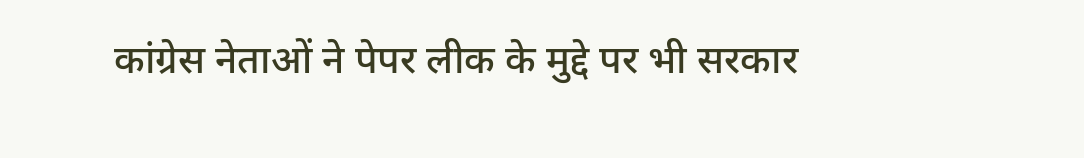कांग्रेस नेताओं ने पेपर लीक के मुद्दे पर भी सरकार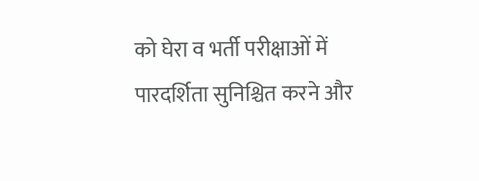को घेरा व भर्ती परीक्षाओं में पारदर्शिता सुनिश्चित करने और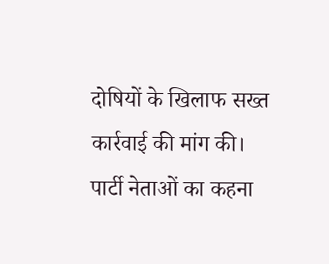दोषियों के खिलाफ सख्त कार्रवाई की मांग की। पार्टी नेताओं का कहना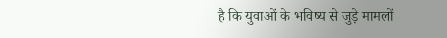है कि युवाओं के भविष्य से जुड़े मामलों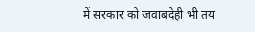में सरकार को जवाबदेही भी तय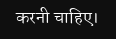करनी चाहिए।